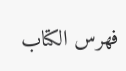فهرس الكتاب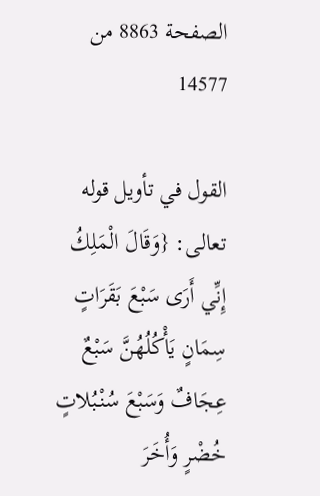الصفحة 8863 من 14577

القول في تأويل قوله تعالى: {وَقَالَ الْمَلِكُ إِنِّي أَرَى سَبْعَ بَقَرَاتٍ سِمَانٍ يَأْكُلُهُنَّ سَبْعٌ عِجَافٌ وَسَبْعَ سُنْبُلاتٍ خُضْرٍ وَأُخَرَ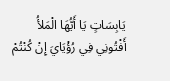يَابِسَاتٍ يَا أَيُّهَا الْمَلأُ أَفْتُونِي فِي رُؤْيَايَ إِنْ كُنْتُمْ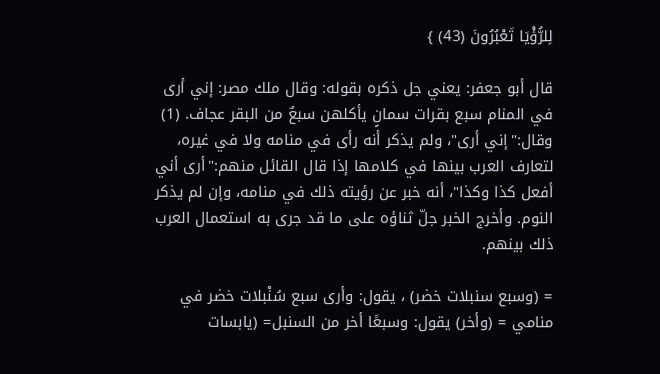لِلرُّؤْيَا تَعْبُرُونَ (43) }

قال أبو جعفر: يعني جل ذكره بقوله: وقال ملك مصر: إني أرى في المنام سبع بقرات سمانٍ يأكلهن سبعٌ من البقر عجاف. (1) وقال:"إني أرى"، ولم يذكر أنه رأى في منامه ولا في غيره، لتعارف العرب بينها في كلامها إذا قال القائل منهم:"أرى أني أفعل كذا وكذا"، أنه خبر عن رؤيته ذلك في منامه، وإن لم يذكر النوم. وأخرج الخبر جلّ ثناؤه على ما قد جرى به استعمال العرب ذلك بينهم.

= (وسبع سنبلات خضر) ، يقول: وأرى سبع سُنْبلات خضر في منامي = (وأخر) يقول: وسبعًا أخر من السنبل= (يابسات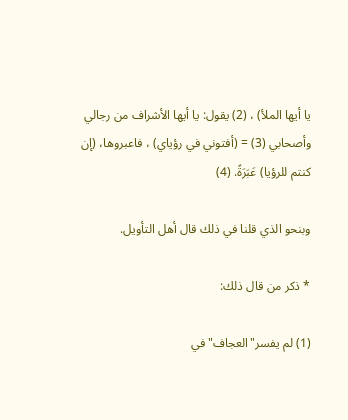يا أيها الملأ) ، (2) يقول: يا أيها الأشراف من رجالي وأصحابي (3) = (أفتوني في رؤياي) ، فاعبروها، (إن كنتم للرؤيا) عَبَرَةً. (4)

وبنحو الذي قلنا في ذلك قال أهل التأويل.

* ذكر من قال ذلك:

(1) لم يفسر"العجاف"في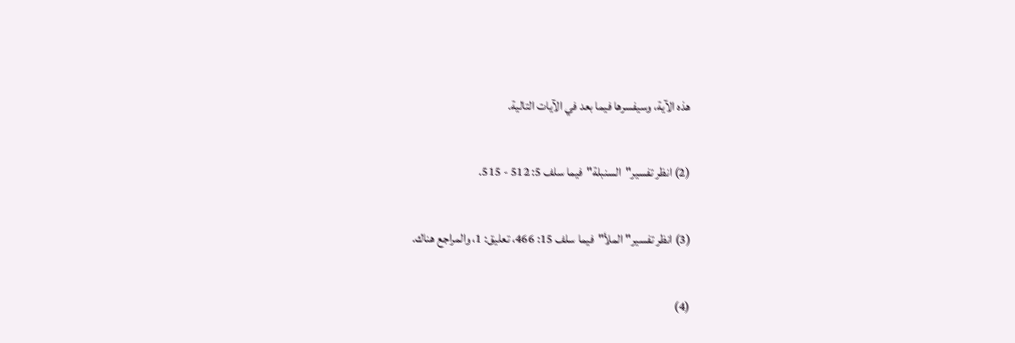هذه الآية، وسيفسرها فيما بعد في الآيات التالية.

(2) انظر تفسير"السنبلة"فيما سلف 5: 512 - 515.

(3) انظر تفسير"الملأ"فيما سلف 15: 466، تعليق: 1، والمراجع هناك.

(4)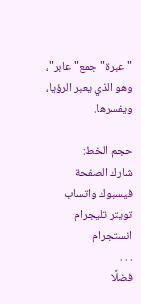"عبرة"جمع"عابر"، وهو الذي يعبر الرؤيا، ويفسرها.

حجم الخط:
شارك الصفحة
فيسبوك واتساب تويتر تليجرام انستجرام
. . .
فضلًا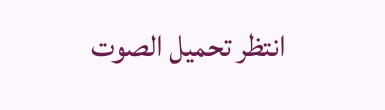انتظر تحميل الصوت